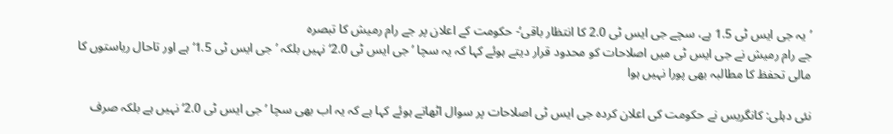’یہ جی ایس ٹی 1.5 ہے، سچے جی ایس ٹی 2.0 کا انتظار باقی‘- حکومت کے اعلان پر جے رام رمیش کا تبصرہ
جے رام رمیش نے جی ایس ٹی میں اصلاحات کو محدود قرار دیتے ہوئے کہا کہ یہ سچا ’جی ایس ٹی 2.0‘ نہیں بلکہ ’جی ایس ٹی 1.5‘ ہے اور تاحال ریاستوں کا مالی تحفظ کا مطالبہ بھی پورا نہیں ہوا

نئی دہلی: کانگریس نے حکومت کی اعلان کردہ جی ایس ٹی اصلاحات پر سوال اٹھاتے ہوئے کہا ہے کہ یہ اب بھی سچا ’جی ایس ٹی 2.0‘ نہیں ہے بلکہ صرف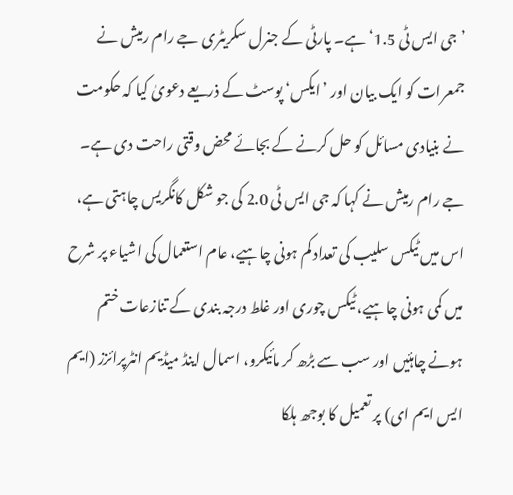’جی ایس ٹی 1.5‘ ہے۔ پارٹی کے جنرل سکریٹری جے رام رمیش نے جمعرات کو ایک بیان اور ’ایکس‘ پوسٹ کے ذریعے دعویٰ کیا کہ حکومت نے بنیادی مسائل کو حل کرنے کے بجائے محض وقتی راحت دی ہے۔
جے رام رمیش نے کہا کہ جی ایس ٹی 2.0 کی جو شکل کانگریس چاہتی ہے، اس میں ٹیکس سلیب کی تعداد کم ہونی چاہیے، عام استعمال کی اشیاء پر شرح میں کمی ہونی چاہیے، ٹیکس چوری اور غلط درجہ بندی کے تنازعات ختم ہونے چاہئیں اور سب سے بڑھ کر مائیکرو، اسمال اینڈ میڈیم انٹرپرائزز (ایم ایس ایم ای) پر تعمیل کا بوجھ ہلکا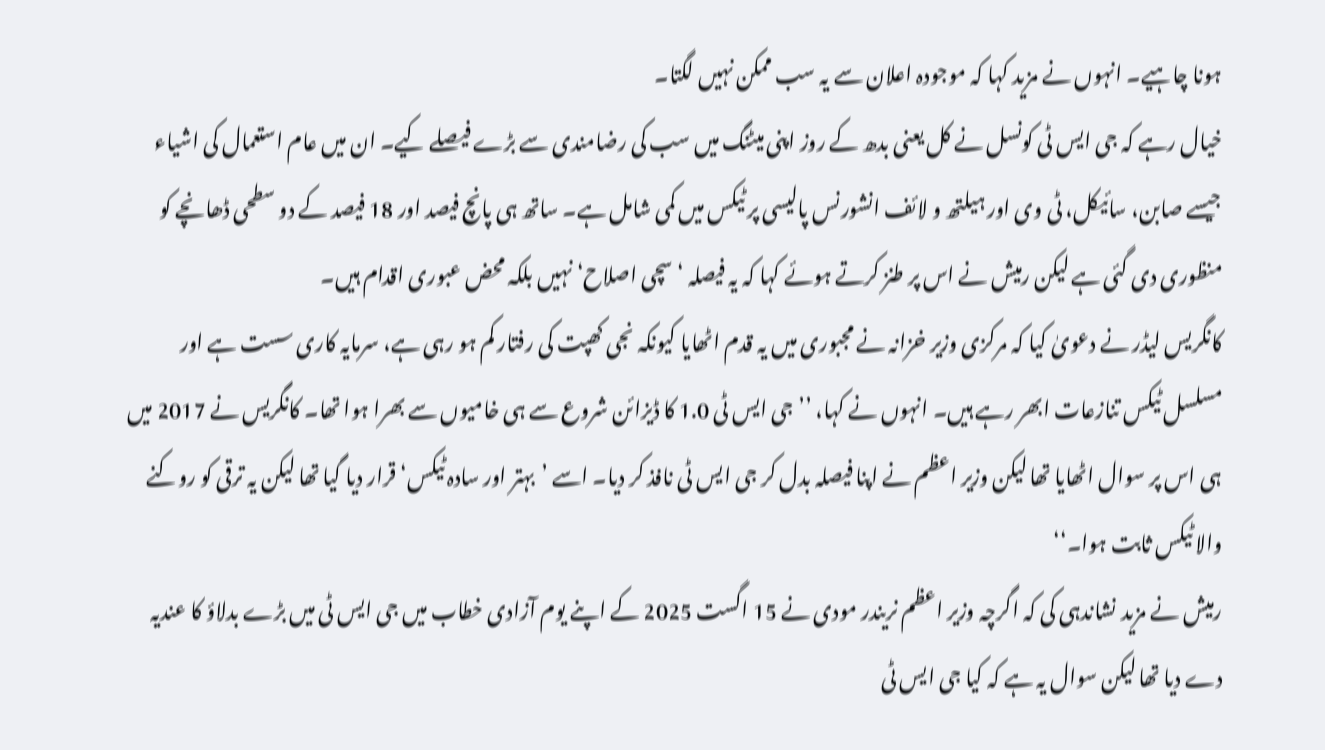ہونا چاہیے۔ انہوں نے مزید کہا کہ موجودہ اعلان سے یہ سب ممکن نہیں لگتا۔
خیال رہے کہ جی ایس ٹی کونسل نے کل یعنی بدھ کے روز اپنی میٹنگ میں سب کی رضامندی سے بڑے فیصلے کیے۔ ان میں عام استعمال کی اشیاء جیسے صابن، سائیکل، ٹی وی اور ہیلتھ و لائف انشورنس پالیسی پر ٹیکس میں کمی شامل ہے۔ ساتھ ہی پانچ فیصد اور 18 فیصد کے دو سطحی ڈھانچے کو منظوری دی گئی ہے لیکن رمیش نے اس پر طنز کرتے ہوئے کہا کہ یہ فیصلہ ‘سچی اصلاح‘ نہیں بلکہ محض عبوری اقدام ہیں۔
کانگریس لیڈر نے دعویٰ کیا کہ مرکزی وزیر خزانہ نے مجبوری میں یہ قدم اٹھایا کیونکہ نجی کھپت کی رفتار کم ہو رہی ہے، سرمایہ کاری سست ہے اور مسلسل ٹیکس تنازعات ابھر رہے ہیں۔ انہوں نے کہا، ’’جی ایس ٹی 1.0 کا ڈیزائن شروع سے ہی خامیوں سے بھرا ہوا تھا۔ کانگریس نے 2017 میں ہی اس پر سوال اٹھایا تھا لیکن وزیر اعظم نے اپنا فیصلہ بدل کر جی ایس ٹی نافذ کر دیا۔ اسے ’بہتر اور سادہ ٹیکس‘ قرار دیا گیا تھا لیکن یہ ترقی کو روکنے والا ٹیکس ثابت ہوا۔‘‘
رمیش نے مزید نشاندہی کی کہ اگرچہ وزیر اعظم نریندر مودی نے 15 اگست 2025 کے اپنے یوم آزادی خطاب میں جی ایس ٹی میں بڑے بدلاؤ کا عندیہ دے دیا تھا لیکن سوال یہ ہے کہ کیا جی ایس ٹی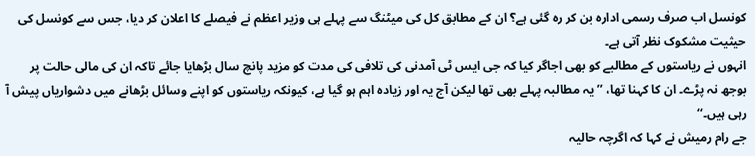کونسل اب صرف رسمی ادارہ بن کر رہ گئی ہے؟ ان کے مطابق کل کی میٹنگ سے پہلے ہی وزیر اعظم نے فیصلے کا اعلان کر دیا، جس سے کونسل کی حیثیت مشکوک نظر آتی ہے۔
انہوں نے ریاستوں کے مطالبے کو بھی اجاگر کیا کہ جی ایس ٹی آمدنی کی تلافی کی مدت کو مزید پانچ سال بڑھایا جائے تاکہ ان کی مالی حالت پر بوجھ نہ پڑے۔ ان کا کہنا تھا، ’’یہ مطالبہ پہلے بھی تھا لیکن آج یہ اور زیادہ اہم ہو گیا ہے، کیونکہ ریاستوں کو اپنے وسائل بڑھانے میں دشواریاں پیش آ رہی ہیں۔‘‘
جے رام رمیش نے کہا کہ اگرچہ حالیہ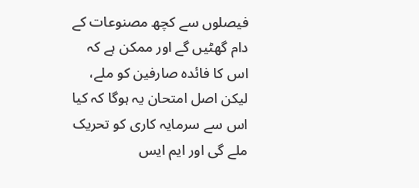فیصلوں سے کچھ مصنوعات کے دام گھٹیں گے اور ممکن ہے کہ اس کا فائدہ صارفین کو ملے، لیکن اصل امتحان یہ ہوگا کہ کیا اس سے سرمایہ کاری کو تحریک ملے گی اور ایم ایس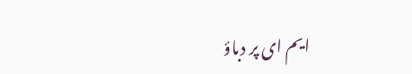ایم ای پر دباؤ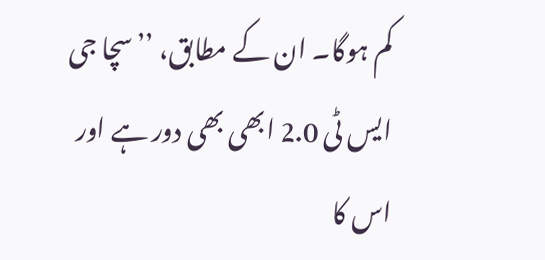کم ہوگا۔ ان کے مطابق، ’’سچا جی ایس ٹی 2.0 ابھی بھی دور ہے اور اس کا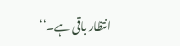انتظار باقی ہے۔‘‘